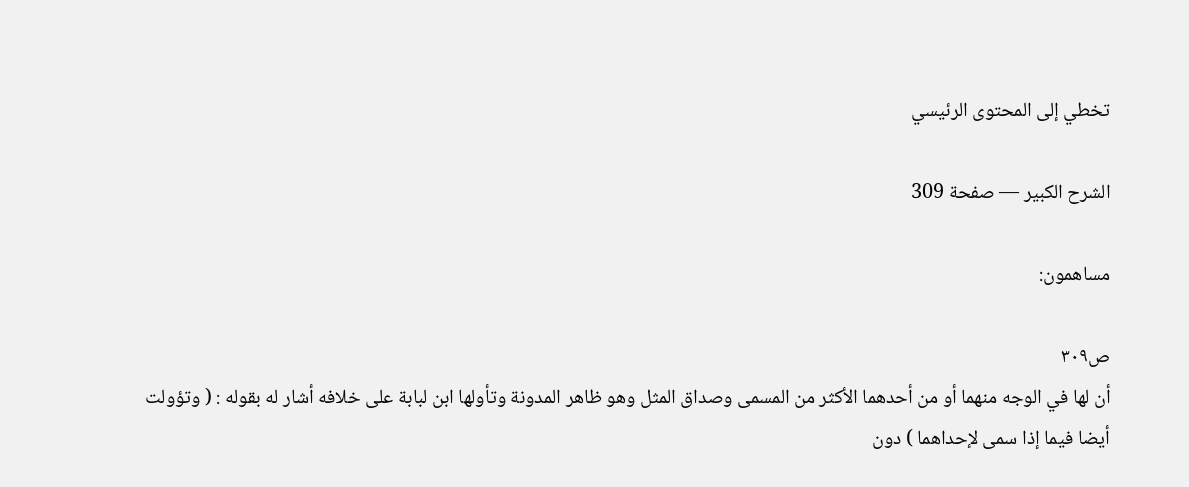تخطي إلى المحتوى الرئيسي

الشرح الكبير — صفحة 309

مساهمون:

ص٣٠٩
أن لها في الوجه منهما أو من أحدهما الأكثر من المسمى وصداق المثل وهو ظاهر المدونة وتأولها ابن لبابة على خلافه أشار له بقوله : ( وتؤولت أيضا فيما إذا سمى لإحداهما ) دون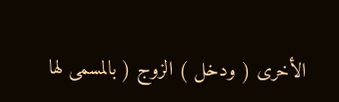الأخرى ( ودخل ) الزوج ( بالمسمى لها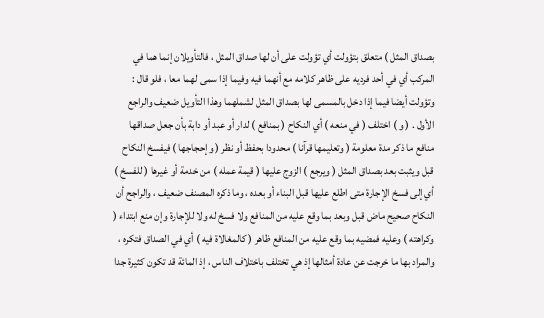بصداق المثل ) متعلق بتؤولت أي تؤولت على أن لها صداق المثل ، فالتأويلان إنما هما في المركب أي في أحد فرديه على ظاهر كلامه مع أنهما فيه وفيما إذا سمى لهما معا ، فلو قال : وتؤولت أيضا فيما إذا دخل بالمسمى لها بصداق المثل لشملهما وهذا التأويل ضعيف والراجع الأول . ( و ) اختلف ( في منعه ) أي النكاح ( بمنافع ) لدار أو عبد أو دابة بأن جعل صداقها منافع ما ذكر مدة معلومة ( وتعليمها قرآنا ) محدودا بحفظ أو نظر ( وإحجاجها ) فيفسخ النكاح قبل ويثبت بعد بصداق المثل ( ويرجع ) الزوج عليها ( قيمة عمله ) من خدمة أو غيرها ( للفسخ ) أي إلى فسخ الإجارة متى اطلع عليها قبل البناء أو بعده ، وما ذكره المصنف ضعيف ، والراجح أن النكاح صحيح ماض قبل وبعد بما وقع عليه من المنافع ولا فسخ له ولا للإجارة وإن منع ابتداء ( وكراهته ) وعليه فمضيه بما وقع عليه من المنافع ظاهر ( كالمغالاة فيه ) أي في الصداق فتكره ، والمراد بها ما خرجت عن عادة أمثالها إذ هي تختلف باختلاف الناس ، إذ المائة قد تكون كثيرة جدا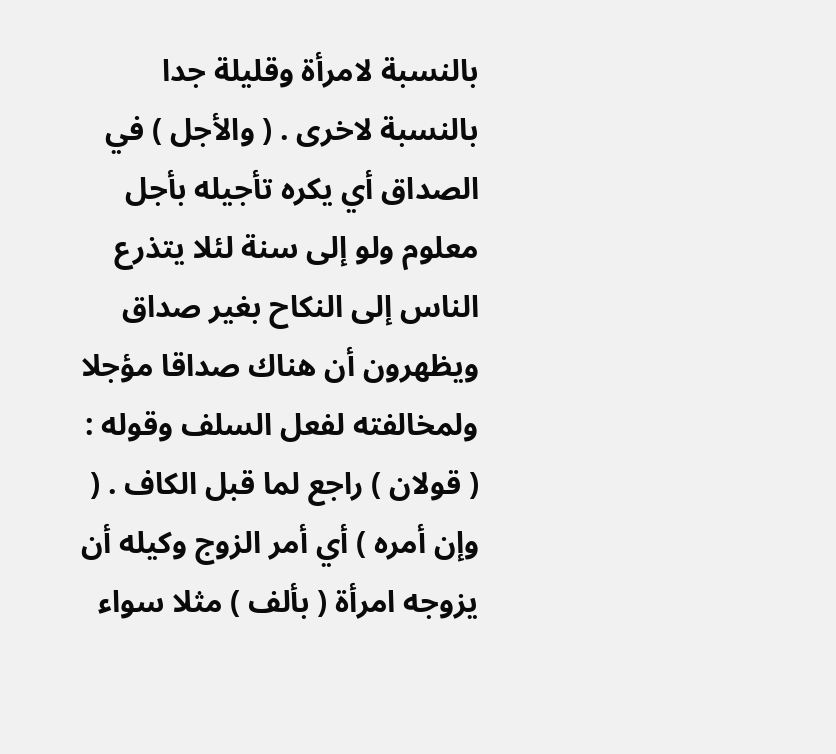بالنسبة لامرأة وقليلة جدا بالنسبة لاخرى . ( والأجل ) في الصداق أي يكره تأجيله بأجل معلوم ولو إلى سنة لئلا يتذرع الناس إلى النكاح بغير صداق ويظهرون أن هناك صداقا مؤجلا ولمخالفته لفعل السلف وقوله : ( قولان ) راجع لما قبل الكاف . ( وإن أمره ) أي أمر الزوج وكيله أن يزوجه امرأة ( بألف ) مثلا سواء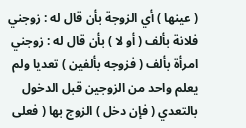( عينها ) أي الزوجة بأن قال له : زوجني فلانة بألف ( أو لا ) بأن قال له : زوجني امرأة بألف ( فزوجه بألفين ) تعديا ولم يعلم واحد من الزوجين قبل الدخول بالتعدي ( فإن دخل ) الزوج بها ( فعلى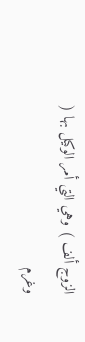الزوج ألف ) وهي التي أمر الوكيل بها ( وغرم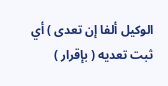الوكيل ألفا إن تعدى ) أي ثبت تعديه ( بإقرار )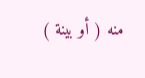منه ( أو بينة )